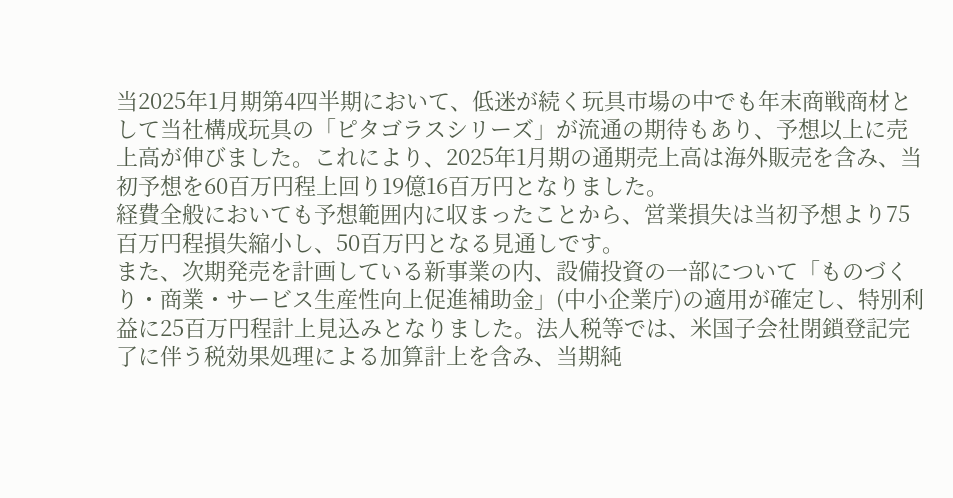当2025年1月期第4四半期において、低迷が続く玩具市場の中でも年末商戦商材として当社構成玩具の「ピタゴラスシリーズ」が流通の期待もあり、予想以上に売上高が伸びました。これにより、2025年1月期の通期売上高は海外販売を含み、当初予想を60百万円程上回り19億16百万円となりました。
経費全般においても予想範囲内に収まったことから、営業損失は当初予想より75百万円程損失縮小し、50百万円となる見通しです。
また、次期発売を計画している新事業の内、設備投資の一部について「ものづくり・商業・サービス生産性向上促進補助金」(中小企業庁)の適用が確定し、特別利益に25百万円程計上見込みとなりました。法人税等では、米国子会社閉鎖登記完了に伴う税効果処理による加算計上を含み、当期純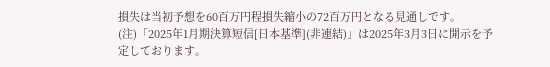損失は当初予想を60百万円程損失縮小の72百万円となる見通しです。
(注)「2025年1月期決算短信[日本基準](非連結)」は2025年3月3日に開示を予定しております。